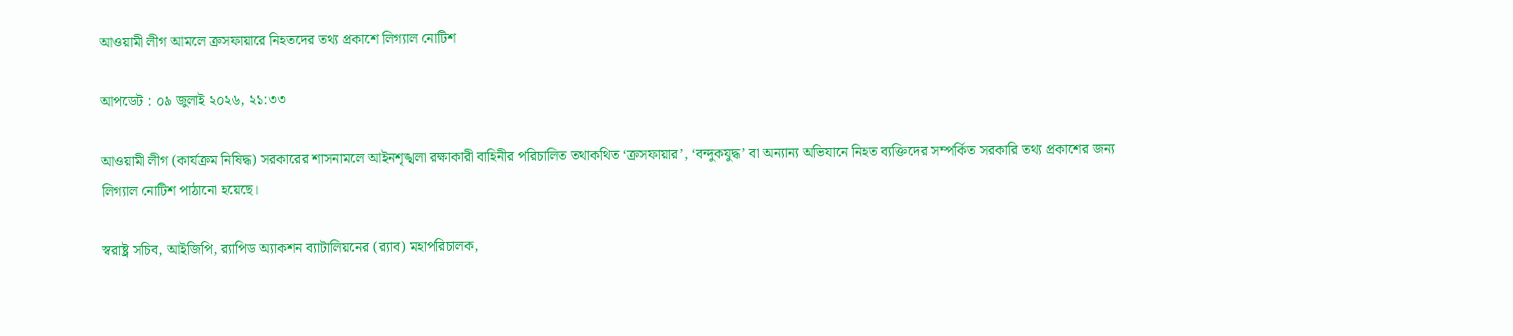আওয়ামী লীগ আমলে ক্রসফায়ারে নিহতদের তথ্য প্রকাশে লিগ্যাল নোটিশ

আপডেট : ০৯ জুলাই ২০২৬, ২১:৩৩

আওয়ামী লীগ (কার্যক্রম নিষিদ্ধ) সরকারের শাসনামলে আইনশৃঙ্খলা রক্ষাকারী বাহিনীর পরিচালিত তথাকথিত ‘ক্রসফায়ার’, ‘বন্দুকযুদ্ধ’ বা অন্যান্য অভিযানে নিহত ব্যক্তিদের সম্পর্কিত সরকারি তথ্য প্রকাশের জন্য লিগ্যাল নোটিশ পাঠানো হয়েছে।

স্বরাষ্ট্র সচিব, আইজিপি, র‍্যাপিড অ্যাকশন ব্যাটালিয়নের (র‍্যাব) মহাপরিচালক,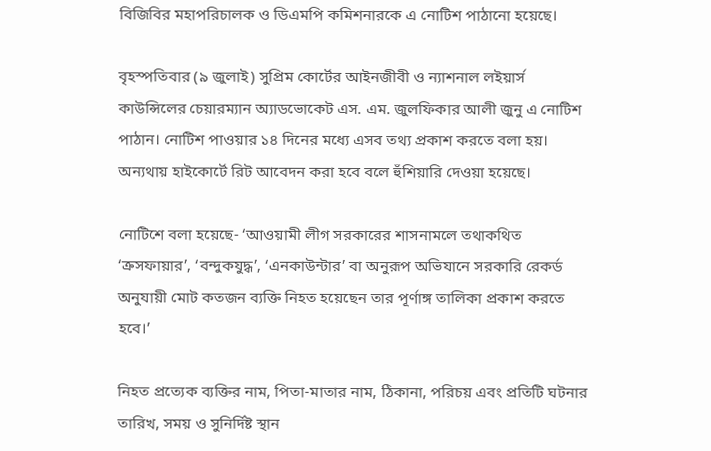বিজিবির মহাপরিচালক ও ডিএমপি কমিশনারকে এ নোটিশ পাঠানো হয়েছে।

বৃহস্পতিবার (৯ জুলাই) সুপ্রিম কোর্টের আইনজীবী ও ন্যাশনাল লইয়ার্স কাউন্সিলের চেয়ারম্যান অ্যাডভোকেট এস. এম. জুলফিকার আলী জুনু এ নোটিশ পাঠান। নোটিশ পাওয়ার ১৪ দিনের মধ্যে এসব তথ্য প্রকাশ করতে বলা হয়। অন্যথায় হাইকোর্টে রিট আবেদন করা হবে বলে হুঁশিয়ারি দেওয়া হয়েছে।

নোটিশে বলা হয়েছে- ‘আওয়ামী লীগ সরকারের শাসনামলে তথাকথিত ‘ক্রসফায়ার’, ‘বন্দুকযুদ্ধ’, ‘এনকাউন্টার’ বা অনুরূপ অভিযানে সরকারি রেকর্ড অনুযায়ী মোট কতজন ব্যক্তি নিহত হয়েছেন তার পূর্ণাঙ্গ তালিকা প্রকাশ করতে হবে।’

নিহত প্রত্যেক ব্যক্তির নাম, পিতা-মাতার নাম, ঠিকানা, পরিচয় এবং প্রতিটি ঘটনার তারিখ, সময় ও সুনির্দিষ্ট স্থান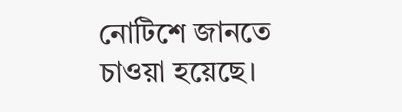নোটিশে জানতে চাওয়া হয়েছে।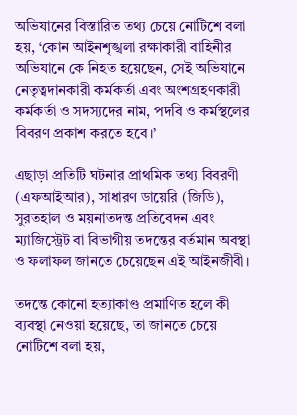অভিযানের বিস্তারিত তথ্য চেয়ে নোটিশে বলা হয়, ‘কোন আইনশৃঙ্খলা রক্ষাকারী বাহিনীর অভিযানে কে নিহত হয়েছেন, সেই অভিযানে নেতৃত্বদানকারী কর্মকর্তা এবং অংশগ্রহণকারী কর্মকর্তা ও সদস্যদের নাম, পদবি ও কর্মস্থলের বিবরণ প্রকাশ করতে হবে।’

এছাড়া প্রতিটি ঘটনার প্রাথমিক তথ্য বিবরণী (এফআইআর), সাধারণ ডায়েরি (জিডি), সুরতহাল ও ময়নাতদন্ত প্রতিবেদন এবং ম্যাজিস্ট্রেট বা বিভাগীয় তদন্তের বর্তমান অবস্থা ও ফলাফল জানতে চেয়েছেন এই আইনজীবী।

তদন্তে কোনো হত্যাকাণ্ড প্রমাণিত হলে কী ব্যবস্থা নেওয়া হয়েছে, তা জানতে চেয়ে নোটিশে বলা হয়,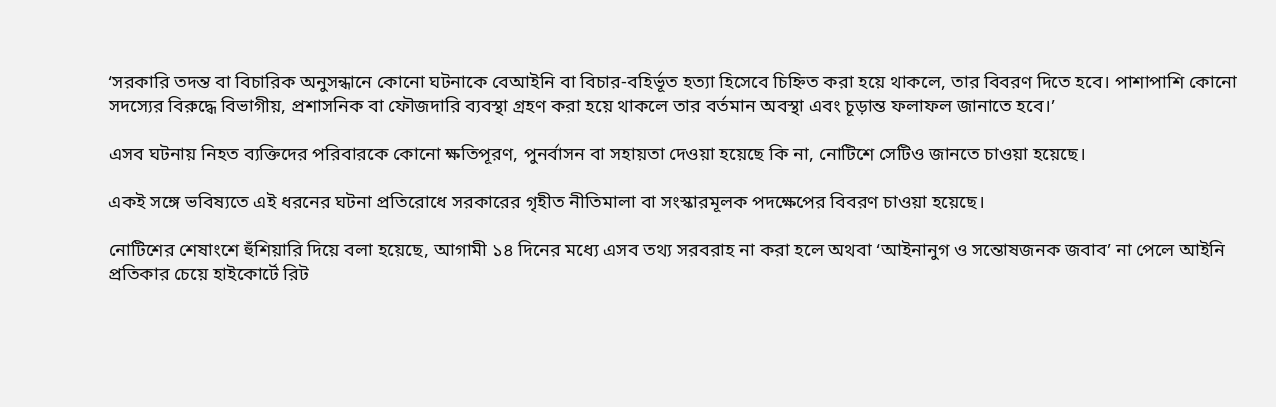‘সরকারি তদন্ত বা বিচারিক অনুসন্ধানে কোনো ঘটনাকে বেআইনি বা বিচার-বহির্ভূত হত্যা হিসেবে চিহ্নিত করা হয়ে থাকলে, তার বিবরণ দিতে হবে। পাশাপাশি কোনো সদস্যের বিরুদ্ধে বিভাগীয়, প্রশাসনিক বা ফৌজদারি ব্যবস্থা গ্রহণ করা হয়ে থাকলে তার বর্তমান অবস্থা এবং চূড়ান্ত ফলাফল জানাতে হবে।’

এসব ঘটনায় নিহত ব্যক্তিদের পরিবারকে কোনো ক্ষতিপূরণ, পুনর্বাসন বা সহায়তা দেওয়া হয়েছে কি না, নোটিশে সেটিও জানতে চাওয়া হয়েছে।

একই সঙ্গে ভবিষ্যতে এই ধরনের ঘটনা প্রতিরোধে সরকারের গৃহীত নীতিমালা বা সংস্কারমূলক পদক্ষেপের বিবরণ চাওয়া হয়েছে।

নোটিশের শেষাংশে হুঁশিয়ারি দিয়ে বলা হয়েছে, আগামী ১৪ দিনের মধ্যে এসব তথ্য সরবরাহ না করা হলে অথবা ‘আইনানুগ ও সন্তোষজনক জবাব’ না পেলে আইনি প্রতিকার চেয়ে হাইকোর্টে রিট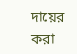দায়ের করা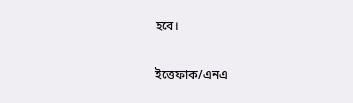হবে।

ইত্তেফাক/এনএ